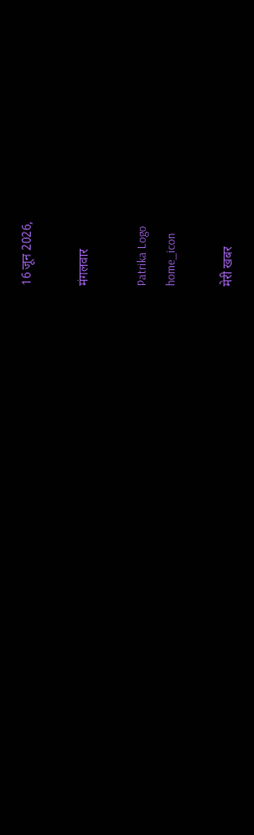16 जून 2026,

मंगलवार

Patrika Logo
home_icon

मेरी खबर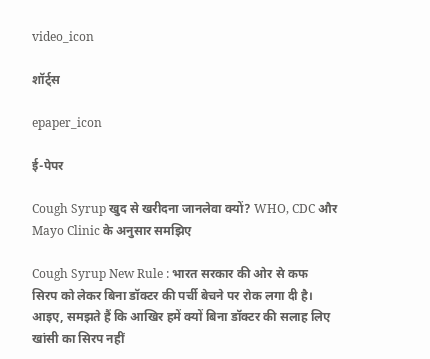video_icon

शॉर्ट्स

epaper_icon

ई-पेपर

Cough Syrup खुद से खरीदना जानलेवा क्यों? WHO, CDC और Mayo Clinic के अनुसार समझिए

Cough Syrup New Rule : भारत सरकार की ओर से कफ सिरप को लेकर बिना डॉक्टर की पर्ची बेचने पर रोक लगा दी है। आइए, समझते हैं कि आखिर हमें क्यों बिना डॉक्टर की सलाह लिए खांसी का सिरप नहीं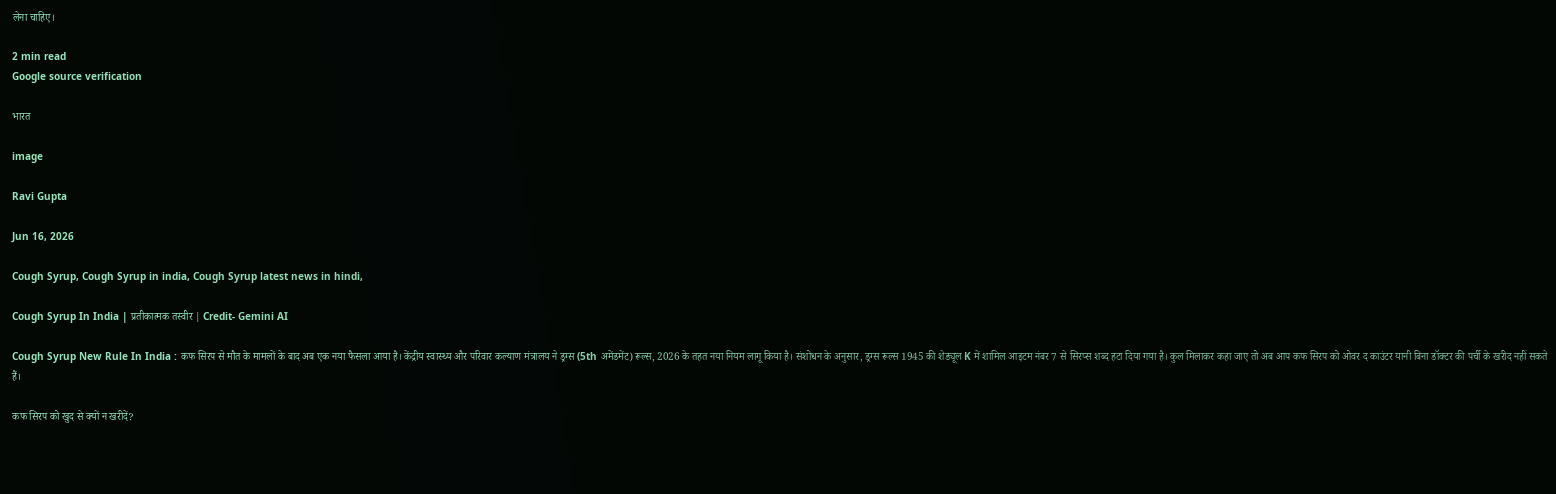लेना चाहिए।

2 min read
Google source verification

भारत

image

Ravi Gupta

Jun 16, 2026

Cough Syrup, Cough Syrup in india, Cough Syrup latest news in hindi,

Cough Syrup In India | प्रतीकात्मक तस्वीर | Credit- Gemini AI

Cough Syrup New Rule In India : कफ सिरप से मौत के मामलों के बाद अब एक नया फैसला आया है। केंद्रीय स्वास्थ्य और परिवार कल्याण मंत्रालय ने ड्रग्स (5th अमेंडमेंट) रूल्स, 2026 के तहत नया नियम लागू किया है। संशोधन के अनुसार, ड्रग्स रूल्स 1945 की शेड्यूल K में शामिल आइटम नंबर 7 से सिरप्स शब्द हटा दिया गया है। कुल मिलाकर कहा जाए तो अब आप कफ सिरप को ओवर द काउंटर यानी बिना डॉक्टर की पर्ची के खरीद नहीं सकते हैं।

कफ सिरप को खुद से क्यों न खरीदें?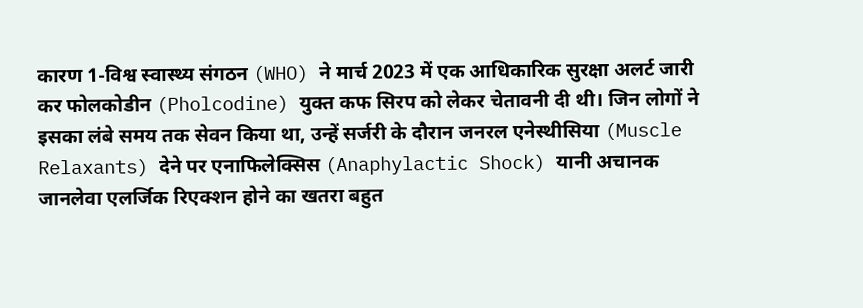कारण 1-विश्व स्वास्थ्य संगठन (WHO) ने मार्च 2023 में एक आधिकारिक सुरक्षा अलर्ट जारी कर फोलकोडीन (Pholcodine) युक्त कफ सिरप को लेकर चेतावनी दी थी। जिन लोगों ने इसका लंबे समय तक सेवन किया था, उन्हें सर्जरी के दौरान जनरल एनेस्थीसिया (Muscle Relaxants) देने पर एनाफिलेक्सिस (Anaphylactic Shock) यानी अचानक जानलेवा एलर्जिक रिएक्शन होने का खतरा बहुत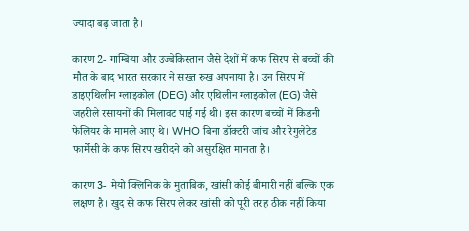ज्यादा बढ़ जाता है।

कारण 2- गाम्बिया और उज्बेकिस्तान जैसे देशों में कफ सिरप से बच्चों की मौत के बाद भारत सरकार ने सख्त रुख अपनाया है। उन सिरप में डाइएथिलीन ग्लाइकोल (DEG) और एथिलीन ग्लाइकोल (EG) जैसे जहरीले रसायनों की मिलावट पाई गई थी। इस कारण बच्चों में किडनी फेलियर के मामले आए थे। WHO बिना डॉक्टरी जांच और रेगुलेटेड फार्मेसी के कफ सिरप खरीदने को असुरक्षित मानता है।

कारण 3- मेयो क्लिनिक के मुताबिक, खांसी कोई बीमारी नहीं बल्कि एक लक्षण है। खुद से कफ सिरप लेकर खांसी को पूरी तरह ठीक नहीं किया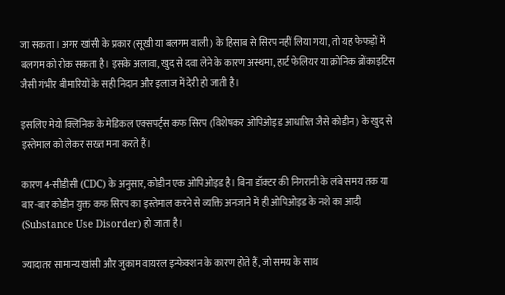जा सकता। अगर खांसी के प्रकार (सूखी या बलगम वाली) के हिसाब से सिरप नहीं लिया गया, तो यह फेफड़ों में बलगम को रोक सकता है। इसके अलावा, खुद से दवा लेने के कारण अस्थमा, हार्ट फेलियर या क्रोनिक ब्रोंकाइटिस जैसी गंभीर बीमारियों के सही निदान और इलाज में देरी हो जाती है।

इसलिए मेयो क्लिनिक के मेडिकल एक्सपर्ट्स कफ सिरप (विशेषकर ओपिओइड आधारित जैसे कोडीन) के खुद से इस्तेमाल को लेकर सख्त मना करते हैं।

कारण 4-सीडीसी (CDC) के अनुसार, कोडीन एक ओपिओइड है। बिना डॉक्टर की निगरानी के लंबे समय तक या बार-बार कोडीन युक्त कफ सिरप का इस्तेमाल करने से व्यक्ति अनजाने में ही ओपिओइड के नशे का आदी (Substance Use Disorder) हो जाता है।

ज्यादातर सामान्य खांसी और जुकाम वायरल इन्फेक्शन के कारण होते हैं, जो समय के साथ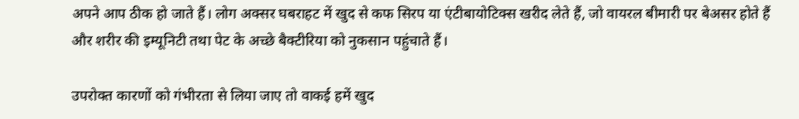अपने आप ठीक हो जाते हैं। लोग अक्सर घबराहट में खुद से कफ सिरप या एंटीबायोटिक्स खरीद लेते हैं, जो वायरल बीमारी पर बेअसर होते हैं और शरीर की इम्यूनिटी तथा पेट के अच्छे बैक्टीरिया को नुकसान पहुंचाते हैं।

उपरोक्त कारणों को गंभीरता से लिया जाए तो वाकई हमें खुद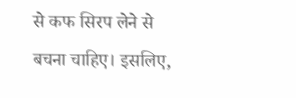से कफ सिरप लेने से बचना चाहिए। इसलिए,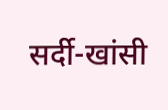सर्दी-खांसी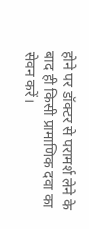होने पर डॉक्टर से परामर्श लेने के बाद ही किसी प्रामाणिक दवा का सेवन करें।